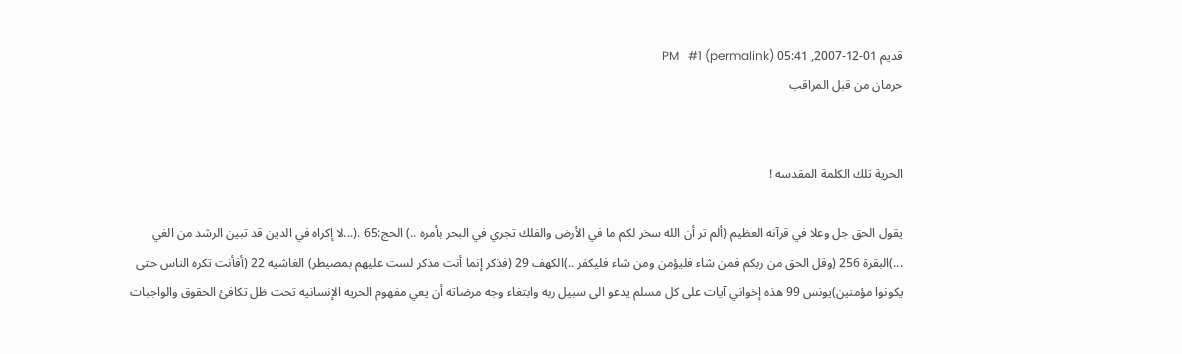قديم 01-12-2007, 05:41 PM   #1 (permalink)
حرمان من قبل المراقب


الحرية تلك الكلمة المقدسه !

يقول الحق جل وعلا في قرآنه العظيم (ألم تر أن الله سخر لكم ما في الأرض والفلك تجري في البحر بأمره ..) الحج:65 .(...لا إكراه في الدين قد تبين الرشد من الغي ...)البقرة 256 (وقل الحق من ربكم فمن شاء فليؤمن ومن شاء فليكفر ..)الكهف 29 (فذكر إنما أنت مذكر لست عليهم بمصيطر) الغاشيه 22 (أفأنت تكره الناس حتى يكونوا مؤمنين)يونس 99 هذه إخواني آيات على كل مسلم يدعو الى سبيل ربه وابتغاء وجه مرضاته أن يعي مفهوم الحريه الإنسانيه تحت ظل تكافئ الحقوق والواجبات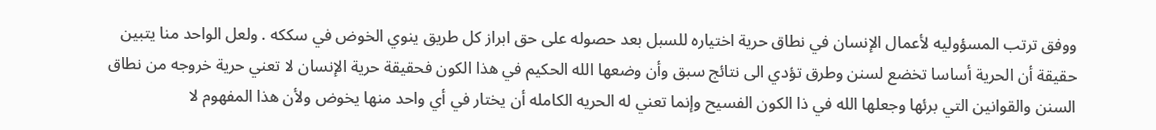ووفق ترتب المسؤوليه لأعمال الإنسان في نطاق حرية اختياره للسبل بعد حصوله على حق ابراز كل طريق ينوي الخوض في سككه . ولعل الواحد منا يتبين حقيقة أن الحرية أساسا تخضع لسنن وطرق تؤدي الى نتائج سبق وأن وضعها الله الحكيم في هذا الكون فحقيقة حرية الإنسان لا تعني حرية خروجه من نطاق السنن والقوانين التي برئها وجعلها الله في ذا الكون الفسيح وإنما تعني له الحريه الكامله أن يختار في أي واحد منها يخوض ولأن هذا المفهوم لا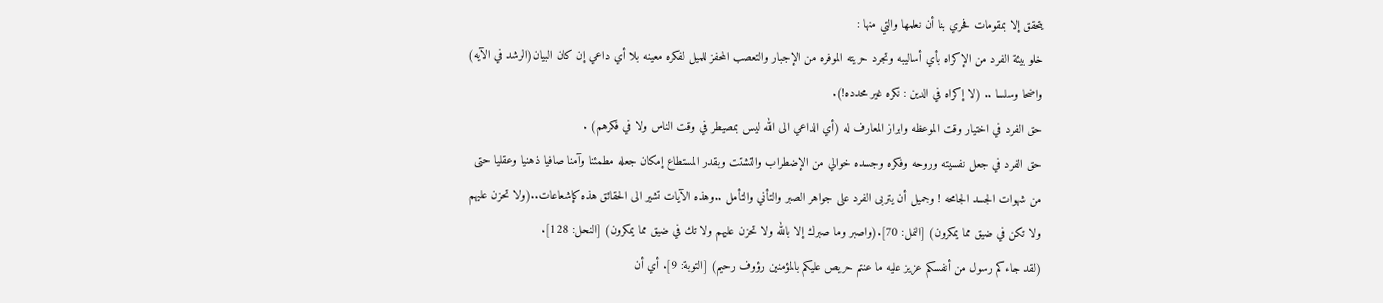يتحقق إلا بمقومات فحري بنا أن نعلمها والتي منها :
خلو بيئة الفرد من الإكراه بأي أساليبه وتجرد حريته الموفره من الإجبار والتعصب المحفز للميل لفكره معينه بلا أي داعي إن كان البيان(الرشد في الآيه) واضحا وسلسا .. (لا إكراه في الدين : نكره غير محدده!).
حق الفرد في اختيار وقت الموعظه وابراز المعارف له (أي الداعي الى الله ليس بمصيطر في وقت الناس ولا في فكرهم) .
حق الفرد في جعل نفسيته وروحه وفكره وجسده خوالي من الإضطراب والتشتت وبقدر المستطاع إمكان جعله مطمئنا وآمنا صافيا ذهنيا وعقليا حتى من شهوات الجسد الجامحه ! وجميل أن يتربى الفرد على جواهر الصبر والتأني والتأمل ..وهذه الآيات تشير الى الحقائق هذه كإشعاعات..(ولا تحزن عليهم ولا تكن في ضيق مما يمكرون) [النمل: 70].(واصبر وما صبرك إلا بالله ولا تحزن عليهم ولا تك في ضيق مما يمكرون) [النحل: 128].
(لقد جاءكم رسول من أنفسكم عزيز عليه ما عنتم حريص عليكم بالمؤمنين رؤوف رحيم) [التوبة: 9]. أي أن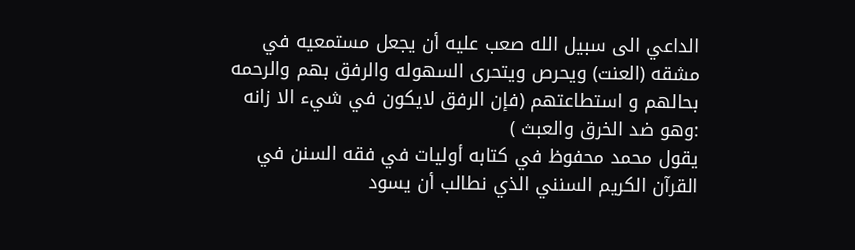الداعي الى سبيل الله صعب عليه أن يجعل مستمعيه في مشقه (العنت) ويحرص ويتحرى السهوله والرفق بهم والرحمه بحالهم و استطاعتهم (فإن الرفق لايكون في شيء الا زانه :وهو ضد الخرق والعبث )
يقول محمد محفوظ في كتابه أوليات في فقه السنن في القرآن الكريم السنني الذي نطالب أن يسود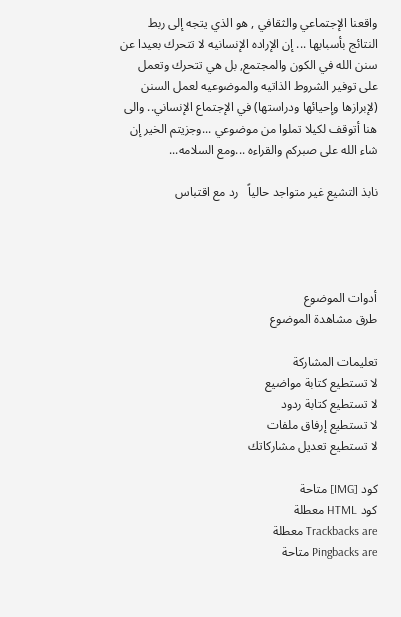واقعنا الإجتماعي والثقافي , هو الذي يتجه إلى ربط النتائج بأسبابها ... إن الإراده الإنسانيه لا تتحرك بعيدا عن سنن الله في الكون والمجتمع, بل هي تتحرك وتعمل على توفير الشروط الذاتيه والموضوعيه لعمل السنن (لإبرازها وإحيائها ودراستها) في الإجتماع الإنساني.. والى هنا أتوقف لكيلا تملوا من موضوعي ...وجزيتم الخير إن شاء الله على صبركم والقراءه ...ومع السلامه...

نابذ التشيع غير متواجد حالياً   رد مع اقتباس




أدوات الموضوع
طرق مشاهدة الموضوع

تعليمات المشاركة
لا تستطيع كتابة مواضيع
لا تستطيع كتابة ردود
لا تستطيع إرفاق ملفات
لا تستطيع تعديل مشاركاتك

كود [IMG] متاحة
كود HTML معطلة
Trackbacks are معطلة
Pingbacks are متاحة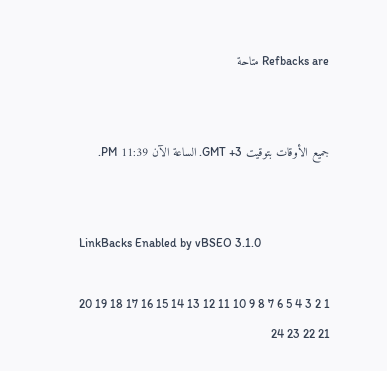Refbacks are متاحة


جميع الأوقات بتوقيت GMT +3. الساعة الآن 11:39 PM.


LinkBacks Enabled by vBSEO 3.1.0

1 2 3 4 5 6 7 8 9 10 11 12 13 14 15 16 17 18 19 20 21 22 23 24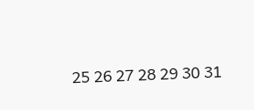25 26 27 28 29 30 31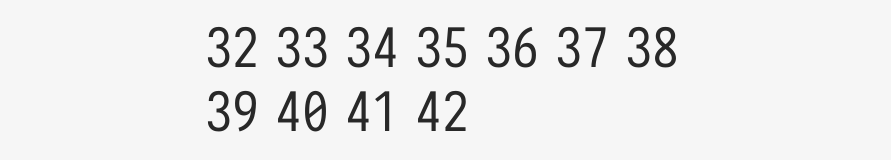32 33 34 35 36 37 38 39 40 41 42